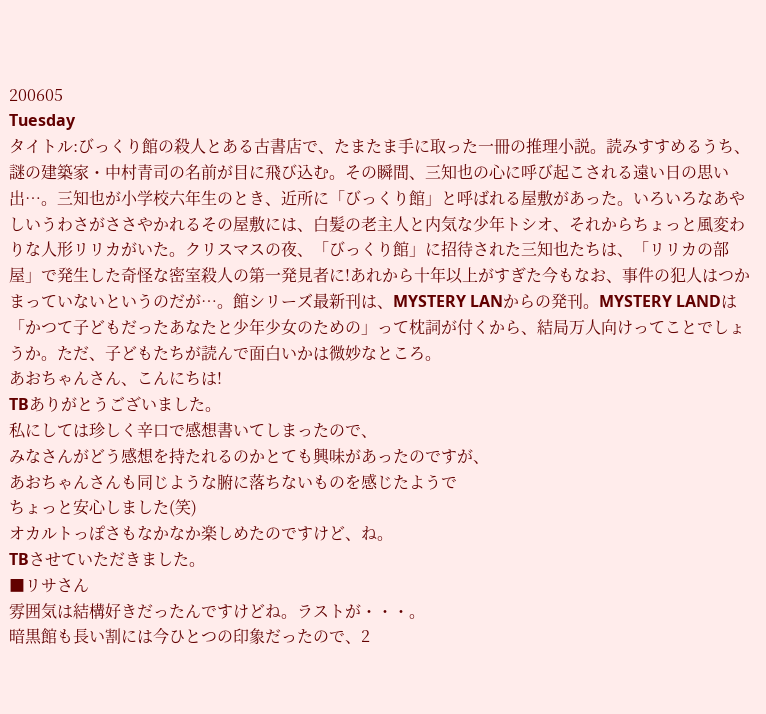200605
Tuesday
タイトル:びっくり館の殺人とある古書店で、たまたま手に取った一冊の推理小説。読みすすめるうち、謎の建築家・中村青司の名前が目に飛び込む。その瞬間、三知也の心に呼び起こされる遠い日の思い出…。三知也が小学校六年生のとき、近所に「びっくり館」と呼ばれる屋敷があった。いろいろなあやしいうわさがささやかれるその屋敷には、白髪の老主人と内気な少年トシオ、それからちょっと風変わりな人形リリカがいた。クリスマスの夜、「びっくり館」に招待された三知也たちは、「リリカの部屋」で発生した奇怪な密室殺人の第一発見者に!あれから十年以上がすぎた今もなお、事件の犯人はつかまっていないというのだが…。館シリーズ最新刊は、MYSTERY LANからの発刊。MYSTERY LANDは「かつて子どもだったあなたと少年少女のための」って枕詞が付くから、結局万人向けってことでしょうか。ただ、子どもたちが読んで面白いかは微妙なところ。
あおちゃんさん、こんにちは!
TBありがとうございました。
私にしては珍しく辛口で感想書いてしまったので、
みなさんがどう感想を持たれるのかとても興味があったのですが、
あおちゃんさんも同じような腑に落ちないものを感じたようで
ちょっと安心しました(笑)
オカルトっぽさもなかなか楽しめたのですけど、ね。
TBさせていただきました。
■リサさん
雰囲気は結構好きだったんですけどね。ラストが・・・。
暗黒館も長い割には今ひとつの印象だったので、2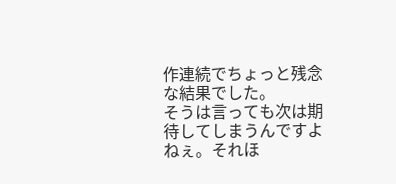作連続でちょっと残念な結果でした。
そうは言っても次は期待してしまうんですよねぇ。それほ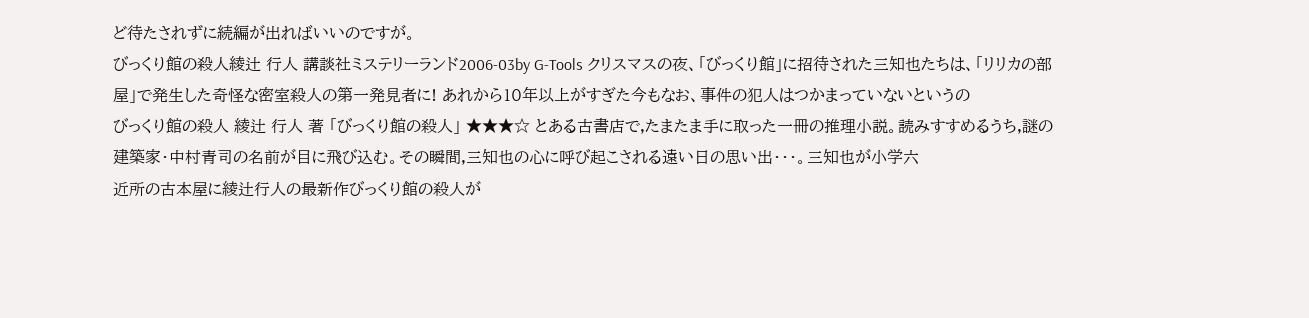ど待たされずに続編が出ればいいのですが。
びっくり館の殺人綾辻 行人 講談社ミステリーランド2006-03by G-Tools クリスマスの夜、「びっくり館」に招待された三知也たちは、「リリカの部屋」で発生した奇怪な密室殺人の第一発見者に! あれから10年以上がすぎた今もなお、事件の犯人はつかまっていないというの
びっくり館の殺人 綾辻 行人 著 「びっくり館の殺人」 ★★★☆ とある古書店で,たまたま手に取った一冊の推理小説。読みすすめるうち,謎の建築家・中村青司の名前が目に飛び込む。その瞬間,三知也の心に呼び起こされる遠い日の思い出・・・。三知也が小学六
近所の古本屋に綾辻行人の最新作びっくり館の殺人が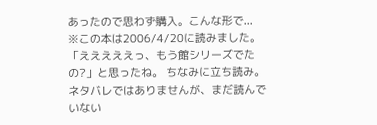あったので思わず購入。こんな形で...
※この本は2006/4/20に読みました。 「えええええっ、もう館シリーズでたの?」と思ったね。 ちなみに立ち読み。 ネタバレではありませんが、まだ読んでいない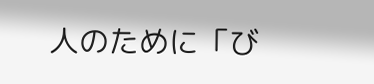人のために「び